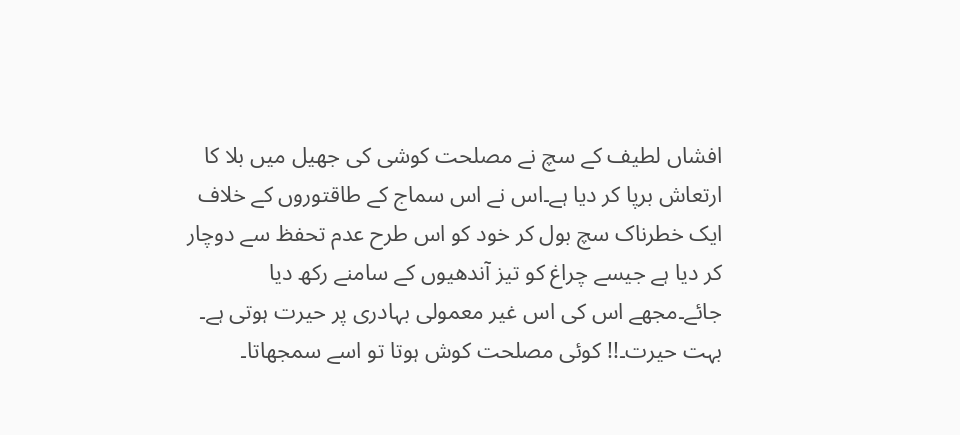افشاں لطیف کے سچ نے مصلحت کوشی کی جھیل میں بلا کا ارتعاش برپا کر دیا ہے۔اس نے اس سماج کے طاقتوروں کے خلاف ایک خطرناک سچ بول کر خود کو اس طرح عدم تحفظ سے دوچار کر دیا ہے جیسے چراغ کو تیز آندھیوں کے سامنے رکھ دیا جائے۔مجھے اس کی اس غیر معمولی بہادری پر حیرت ہوتی ہے۔ بہت حیرت۔!! کوئی مصلحت کوش ہوتا تو اسے سمجھاتا۔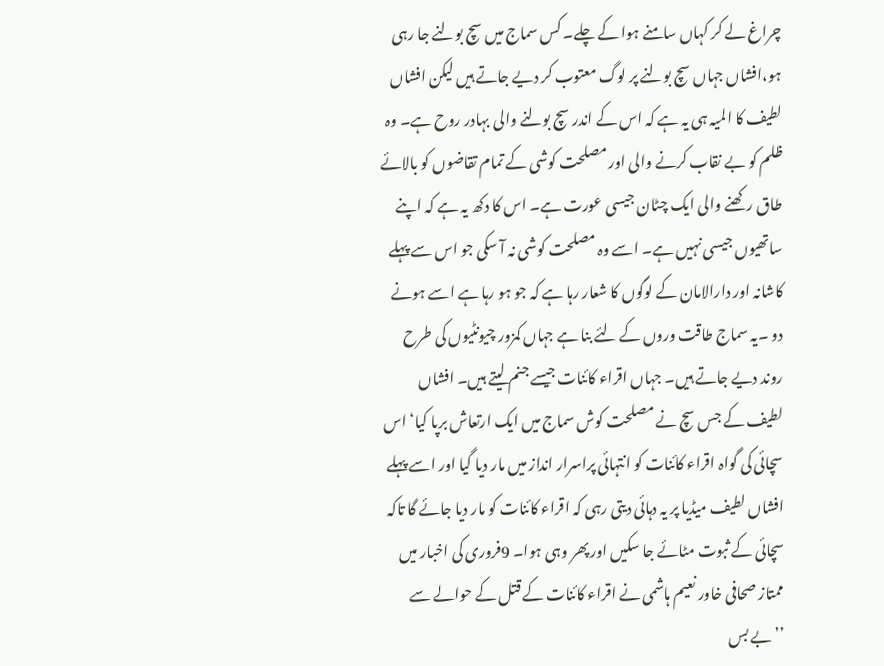چراغ لے کر کہاں سامنے ہوا کے چلے۔ کس سماج میں سچ بولنے جا رہی ہو،افشاں جہاں سچ بولنے پر لوگ معتوب کر دیے جاتے ہیں لیکن افشاں لطیف کا المیہ ہی یہ ہے کہ اس کے اندر سچ بولنے والی بہادر روح ہے۔ وہ ظلم کو بے نقاب کرنے والی اور مصلحت کوشی کے تمام تقاضوں کو بالائے طاق رکھنے والی ایک چٹان جیسی عورت ہے۔ اس کا دکھ یہ ہے کہ اپنے ساتھیوں جیسی نہیں ہے۔ اسے وہ مصلحت کوشی نہ آ سکی جو اس سے پہلے کاشانہ اور دارالامان کے لوگوں کا شعار رہا ہے کہ جو ہو رہا ہے اسے ہونے دو ۔یہ سماج طاقت وروں کے لئے بنا ہے جہاں کمزور چیونٹیوں کی طرح روند دیے جاتے ہیں۔ جہاں اقراء کائنات جیسے جنم لیتے ہیں۔ افشاں لطیف کے جس سچ نے مصلحت کوش سماج میں ایک ارتعاش برپا کیا‘ اس سچائی کی گواہ اقراء کائنات کو انتہائی پراسرار انداز میں مار دیا گیا اور اسے پہلے افشاں لطیف میڈیا پر یہ دہائی دیتی رہی کہ اقراء کائنات کو مار دیا جائے گا تاکہ سچائی کے ثبوت مٹائے جا سکیں اور پھر وہی ہوا۔ 9فروری کی اخبار میں ممتاز صحافی خاور نعیم ہاشمی نے اقراء کائنات کے قتل کے حوالے سے ’’بے بس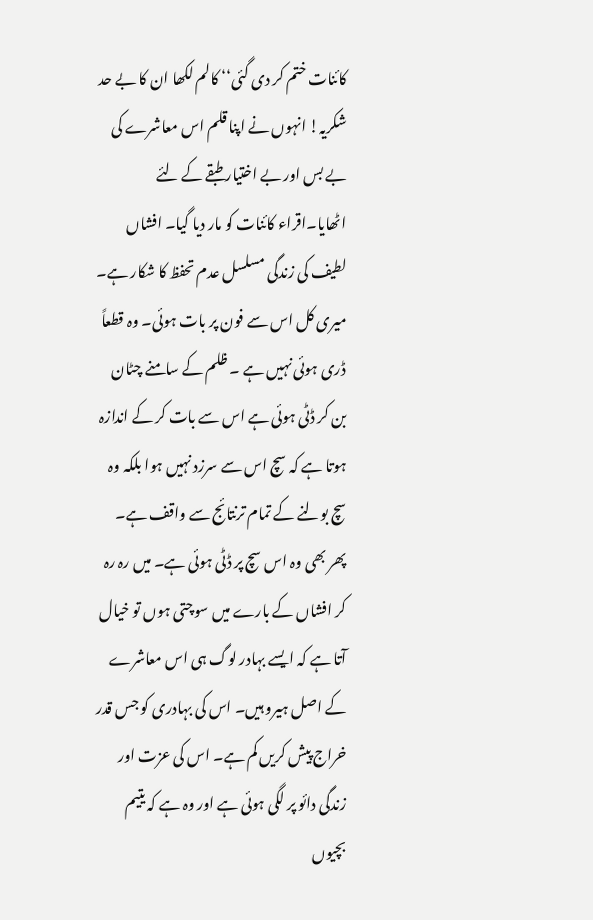کائنات ختم کر دی گئی‘‘ کالم لکھا ان کا بے حد شکریہ! انہوں نے اپنا قلم اس معاشرے کی بے بس اور بے اختیار طبقے کے لئے اٹھایا۔اقراء کائنات کو مار دیا گیا۔ افشاں لطیف کی زندگی مسلسل عدم تحفظ کا شکار ہے۔ میری کل اس سے فون پر بات ہوئی۔ وہ قطعاً ڈری ہوئی نہیں ہے ۔ ظلم کے سامنے چٹان بن کر ڈٹی ہوئی ہے اس سے بات کر کے اندازہ ہوتا ہے کہ سچ اس سے سرزد نہیں ہوا بلکہ وہ سچ بولنے کے تمام ترنتائج سے واقف ہے۔ پھر بھی وہ اس سچ پر ڈٹی ہوئی ہے۔ میں رہ رہ کر افشاں کے بارے میں سوچتی ہوں تو خیال آتا ہے کہ ایسے بہادر لوگ ہی اس معاشرے کے اصل ہیرو ہیں۔ اس کی بہادری کو جس قدر خراج پیش کریں کم ہے۔ اس کی عزت اور زندگی دائو پر لگی ہوئی ہے اور وہ ہے کہ یتیم بچیوں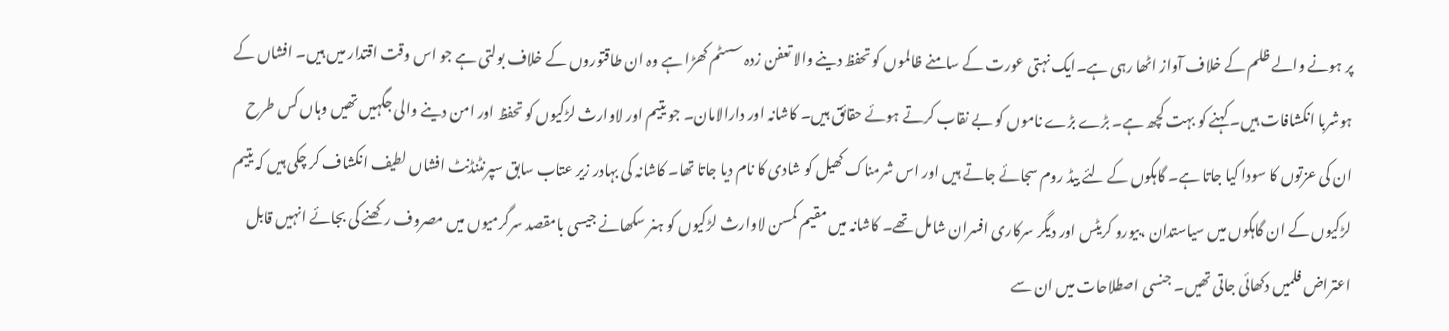پر ہونے والے ظلم کے خلاف آواز اٹھا رہی ہے۔ایک نہتی عورت کے سامنے ظالموں کو تحفظ دینے والا تعفن زدہ سسٹم کھڑا ہے وہ ان طاقتوروں کے خلاف بولتی ہے جو اس وقت اقتدار میں ہیں۔ افشاں کے ہوشربا انکشافات ہیں۔ کہنے کو بہت کچھ ہے۔ بڑے بڑے ناموں کو بے نقاب کرتے ہوئے حقائق ہیں۔ کاشانہ اور دارالامان۔ جو یتیم اور لاوارث لڑکیوں کو تحفظ اور امن دینے والی جگہیں تھیں وہاں کس طرح ان کی عزتوں کا سودا کیا جاتا ہے۔ گاہکوں کے لئے بیڈ روم سجائے جاتے ہیں اور اس شرمناک کھیل کو شادی کا نام دیا جاتا تھا۔ کاشانہ کی بہادر زیر عتاب سابق سپرنٹنڈنٹ افشاں لطیف انکشاف کر چکی ہیں کہ یتیم لڑکیوں کے ان گاہکوں میں سیاستدان ،بیورو کریٹس اور دیگر سرکاری افسران شامل تھے۔ کاشانہ میں مقیم کمسن لاوارث لڑکیوں کو ہنر سکھانے جیسی بامقصد سرگرمیوں میں مصروف رکھنے کی بجائے انہیں قابل اعتراض فلمیں دکھائی جاتی تھیں۔ جنسی اصطلاحات میں ان سے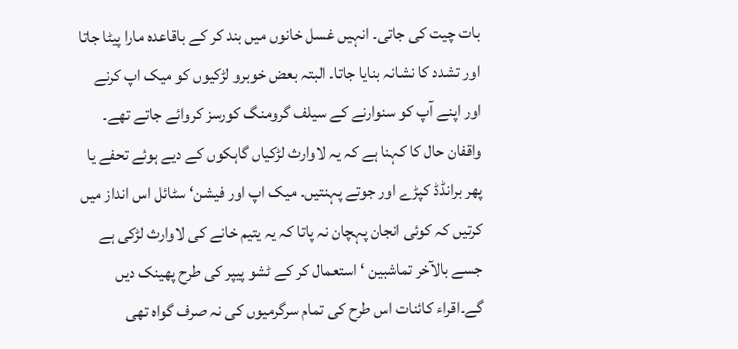بات چیت کی جاتی۔ انہیں غسل خانوں میں بند کر کے باقاعدہ مارا پیٹا جاتا اور تشدد کا نشانہ بنایا جاتا۔ البتہ بعض خوبرو لڑکیوں کو میک اپ کرنے اور اپنے آپ کو سنوارنے کے سیلف گرومنگ کورسز کروائے جاتے تھے۔ واقفان حال کا کہنا ہے کہ یہ لاوارث لڑکیاں گاہکوں کے دیے ہوئے تحفے یا پھر برانڈڈ کپڑے اور جوتے پہنتیں۔ میک اپ اور فیشن‘ سٹائل اس انداز میں کرتیں کہ کوئی انجان پہچان نہ پاتا کہ یہ یتیم خانے کی لاوارث لڑکی ہے جسے بالآخر تماشبین ‘ استعمال کر کے ٹشو پیپر کی طرح پھینک دیں گے۔اقراء کائنات اس طرح کی تمام سرگرمیوں کی نہ صرف گواہ تھی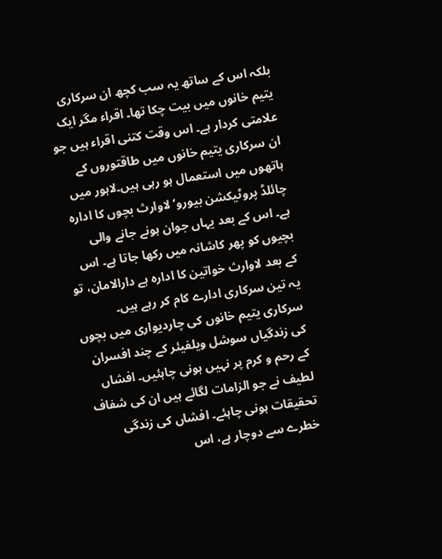بلکہ اس کے ساتھ یہ سب کچھ ان سرکاری یتیم خانوں میں بیت چکا تھا۔ اقراء مگر ایک علامتی کردار ہے۔ اس وقت کتنی اقراء ہیں جو ان سرکاری یتیم خانوں میں طاقتوروں کے ہاتھوں میں استعمال ہو رہی ہیں۔لاہور میں چائلڈ پروٹیکشن بیورو‘ لاوارث بچوں کا ادارہ ہے۔ اس کے بعد یہاں جوان ہونے جانے والی بچیوں کو پھر کاشانہ میں رکھا جاتا ہے۔ اس کے بعد لاوارث خواتین کا ادارہ ہے دارالامان، تو یہ تین سرکاری ادارے کام کر رہے ہیں۔ سرکاری یتیم خانوں کی چاردیواری میں بچوں کی زندگیاں سوشل ویلفیئر کے چند افسران کے رحم و کرم پر نہیں ہونی چاہئیں۔ افشاں لطیف نے جو الزامات لگائے ہیں ان کی شفاف تحقیقات ہونی چاہئے۔ افشاں کی زندگی خطرے سے دوچار ہے، اس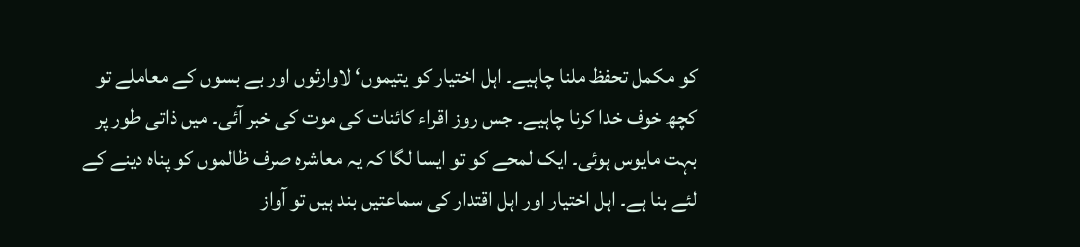کو مکمل تحفظ ملنا چاہیے۔ اہل اختیار کو یتیموں‘ لاوارثوں اور بے بسوں کے معاملے تو کچھ خوف خدا کرنا چاہیے۔ جس روز اقراء کائنات کی موت کی خبر آئی۔ میں ذاتی طور پر بہت مایوس ہوئی۔ ایک لمحے کو تو ایسا لگا کہ یہ معاشرہ صرف ظالموں کو پناہ دینے کے لئے بنا ہے۔ اہل اختیار اور اہل اقتدار کی سماعتیں بند ہیں تو آواز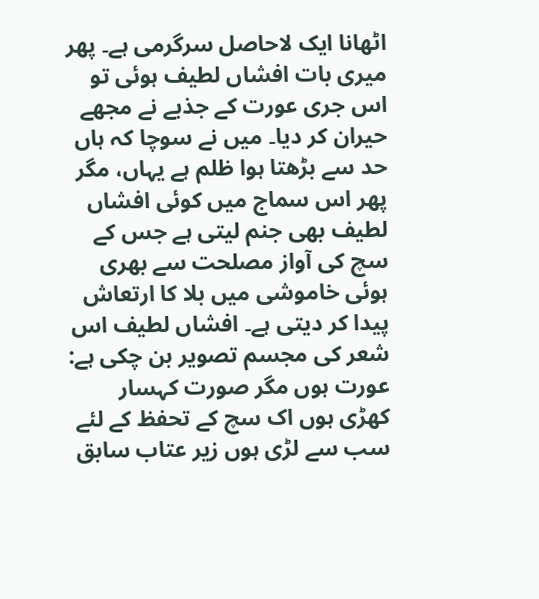اٹھانا ایک لاحاصل سرگرمی ہے۔ پھر میری بات افشاں لطیف ہوئی تو اس جری عورت کے جذبے نے مجھے حیران کر دیا۔ میں نے سوچا کہ ہاں حد سے بڑھتا ہوا ظلم ہے یہاں، مگر پھر اس سماج میں کوئی افشاں لطیف بھی جنم لیتی ہے جس کے سچ کی آواز مصلحت سے بھری ہوئی خاموشی میں بلا کا ارتعاش پیدا کر دیتی ہے۔ افشاں لطیف اس شعر کی مجسم تصویر بن چکی ہے: عورت ہوں مگر صورت کہسار کھڑی ہوں اک سچ کے تحفظ کے لئے سب سے لڑی ہوں زیر عتاب سابق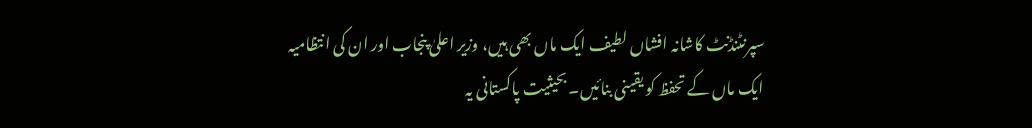سپرنٹنڈنٹ کاشانہ افشاں لطیف ایک ماں بھی ہیں، وزیر اعلیٰ پنجاب اور ان کی انتظامیہ ایک ماں کے تحفظ کو یقینی بنائیں۔ بحیثیت پاکستانی یہ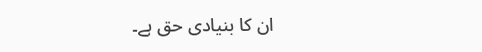ان کا بنیادی حق ہے۔